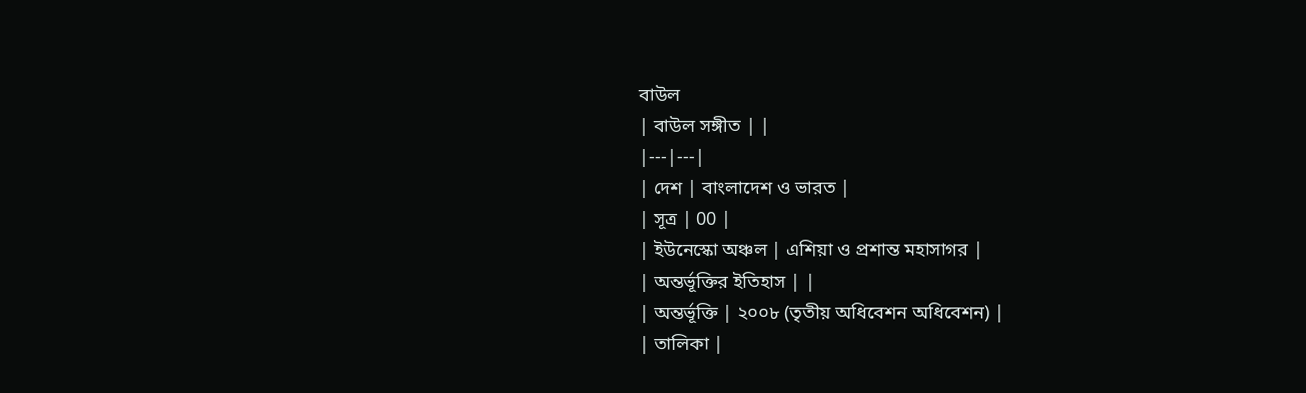বাউল
| বাউল সঙ্গীত | |
|---|---|
| দেশ | বাংলাদেশ ও ভারত |
| সূত্র | 00 |
| ইউনেস্কো অঞ্চল | এশিয়া ও প্রশান্ত মহাসাগর |
| অন্তর্ভূক্তির ইতিহাস | |
| অন্তর্ভূক্তি | ২০০৮ (তৃতীয় অধিবেশন অধিবেশন) |
| তালিকা |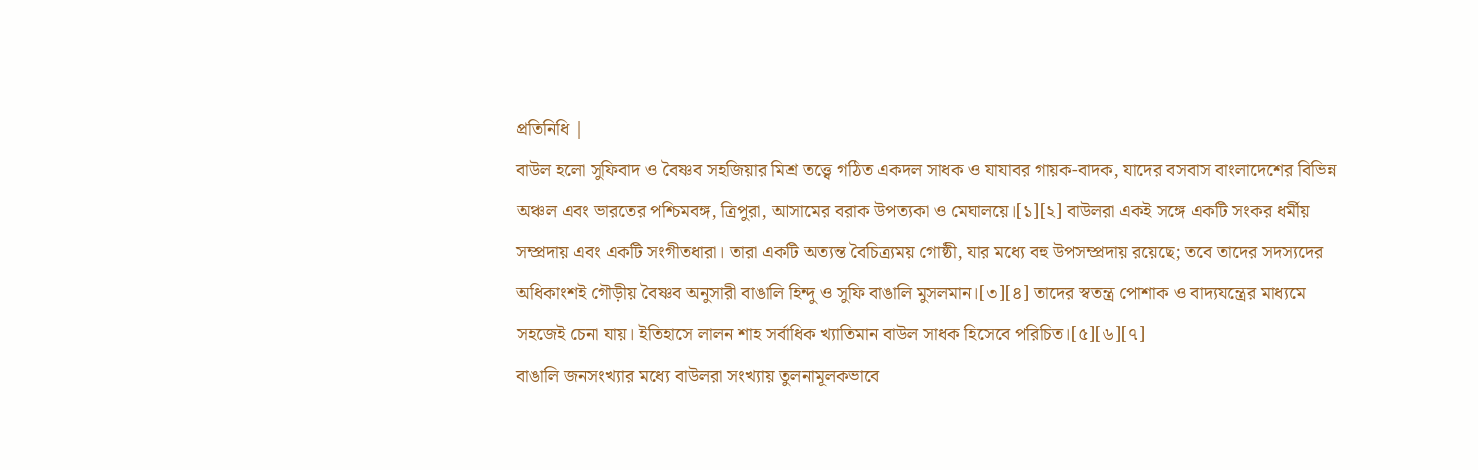প্রতিনিধি |
বাউল হলো সুফিবাদ ও বৈষ্ণব সহজিয়ার মিশ্র তত্ত্বে গঠিত একদল সাধক ও যাযাবর গায়ক-বাদক, যাদের বসবাস বাংলাদেশের বিভিন্ন অঞ্চল এবং ভারতের পশ্চিমবঙ্গ, ত্রিপুরা, আসামের বরাক উপত্যকা ও মেঘালয়ে।[১][২] বাউলরা একই সঙ্গে একটি সংকর ধর্মীয় সম্প্রদায় এবং একটি সংগীতধারা। তারা একটি অত্যন্ত বৈচিত্র্যময় গোষ্ঠী, যার মধ্যে বহু উপসম্প্রদায় রয়েছে; তবে তাদের সদস্যদের অধিকাংশই গৌড়ীয় বৈষ্ণব অনুসারী বাঙালি হিন্দু ও সুফি বাঙালি মুসলমান।[৩][৪] তাদের স্বতন্ত্র পোশাক ও বাদ্যযন্ত্রের মাধ্যমে সহজেই চেনা যায়। ইতিহাসে লালন শাহ সর্বাধিক খ্যাতিমান বাউল সাধক হিসেবে পরিচিত।[৫][৬][৭]
বাঙালি জনসংখ্যার মধ্যে বাউলরা সংখ্যায় তুলনামূলকভাবে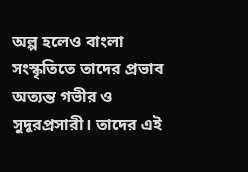অল্প হলেও বাংলা সংস্কৃতিতে তাদের প্রভাব অত্যন্ত গভীর ও সুদূরপ্রসারী। তাদের এই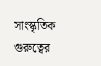সাংস্কৃতিক গুরুত্বের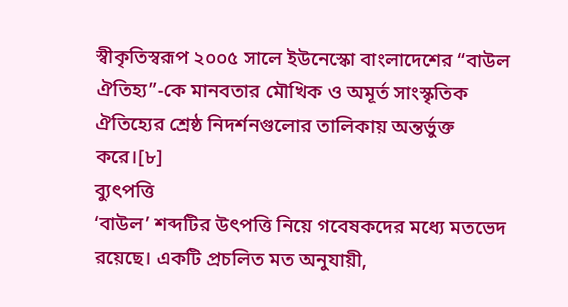স্বীকৃতিস্বরূপ ২০০৫ সালে ইউনেস্কো বাংলাদেশের “বাউল ঐতিহ্য”-কে মানবতার মৌখিক ও অমূর্ত সাংস্কৃতিক ঐতিহ্যের শ্রেষ্ঠ নিদর্শনগুলোর তালিকায় অন্তর্ভুক্ত করে।[৮]
ব্যুৎপত্তি
‘বাউল’ শব্দটির উৎপত্তি নিয়ে গবেষকদের মধ্যে মতভেদ রয়েছে। একটি প্রচলিত মত অনুযায়ী,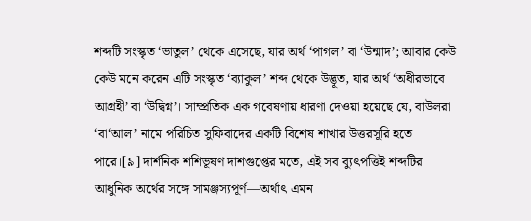শব্দটি সংস্কৃত ‘ভাতুল’ থেকে এসেছে, যার অর্থ ‘পাগল’ বা ‘উন্মাদ’; আবার কেউ কেউ মনে করেন এটি সংস্কৃত ‘ব্যাকুল’ শব্দ থেকে উদ্ভূত, যার অর্থ ‘অধীরভাবে আগ্রহী’ বা ‘উদ্বিগ্ন’। সাম্প্রতিক এক গবেষণায় ধারণা দেওয়া হয়েছে যে, বাউলরা ‘বা‘আল’ নামে পরিচিত সুফিবাদের একটি বিশেষ শাখার উত্তরসূরি হতে পারে।[৯] দার্শনিক শশিভূষণ দাশগুপ্তের মতে, এই সব ব্যুৎপত্তিই শব্দটির আধুনিক অর্থের সঙ্গে সামঞ্জস্যপূর্ণ—অর্থাৎ এমন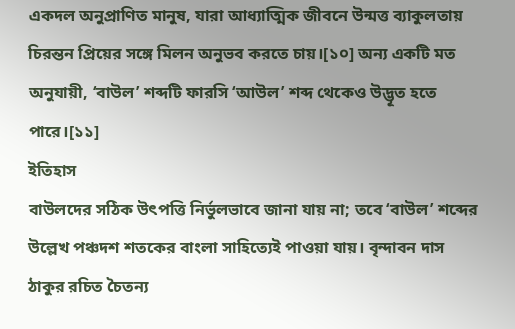একদল অনুপ্রাণিত মানুষ, যারা আধ্যাত্মিক জীবনে উন্মত্ত ব্যাকুলতায় চিরন্তন প্রিয়ের সঙ্গে মিলন অনুভব করতে চায়।[১০] অন্য একটি মত অনুযায়ী, ‘বাউল’ শব্দটি ফারসি ‘আউল’ শব্দ থেকেও উদ্ভূত হতে পারে।[১১]
ইতিহাস
বাউলদের সঠিক উৎপত্তি নির্ভুলভাবে জানা যায় না; তবে ‘বাউল’ শব্দের উল্লেখ পঞ্চদশ শতকের বাংলা সাহিত্যেই পাওয়া যায়। বৃন্দাবন দাস ঠাকুর রচিত চৈতন্য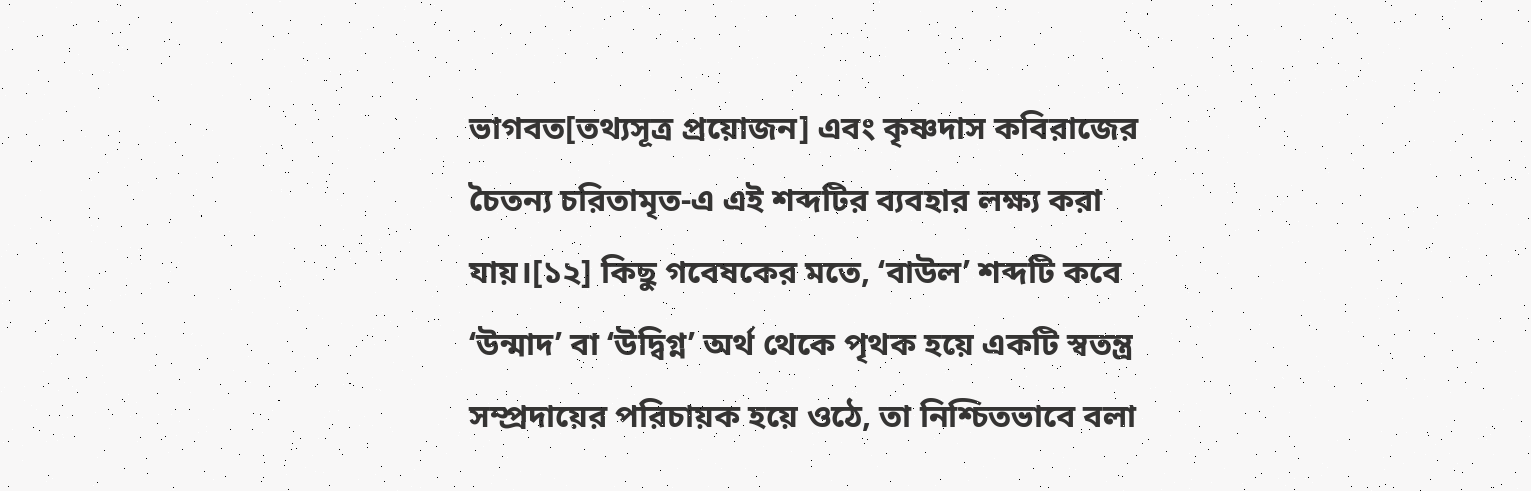ভাগবত[তথ্যসূত্র প্রয়োজন] এবং কৃষ্ণদাস কবিরাজের চৈতন্য চরিতামৃত-এ এই শব্দটির ব্যবহার লক্ষ্য করা যায়।[১২] কিছু গবেষকের মতে, ‘বাউল’ শব্দটি কবে ‘উন্মাদ’ বা ‘উদ্বিগ্ন’ অর্থ থেকে পৃথক হয়ে একটি স্বতন্ত্র সম্প্রদায়ের পরিচায়ক হয়ে ওঠে, তা নিশ্চিতভাবে বলা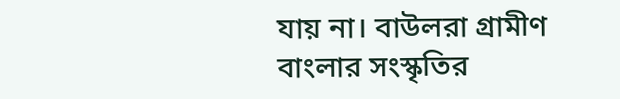যায় না। বাউলরা গ্রামীণ বাংলার সংস্কৃতির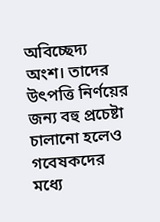অবিচ্ছেদ্য অংশ। তাদের উৎপত্তি নির্ণয়ের জন্য বহু প্রচেষ্টা চালানো হলেও গবেষকদের মধ্যে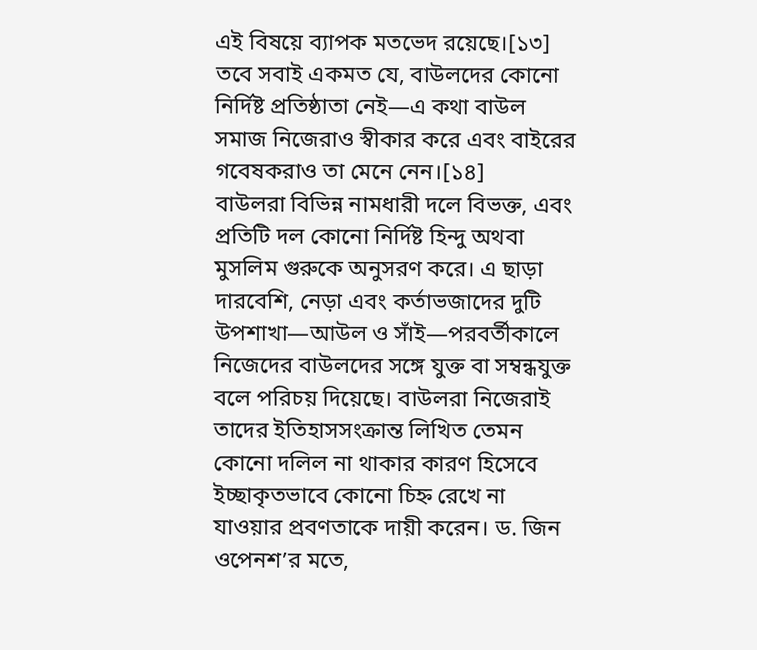এই বিষয়ে ব্যাপক মতভেদ রয়েছে।[১৩] তবে সবাই একমত যে, বাউলদের কোনো নির্দিষ্ট প্রতিষ্ঠাতা নেই—এ কথা বাউল সমাজ নিজেরাও স্বীকার করে এবং বাইরের গবেষকরাও তা মেনে নেন।[১৪]
বাউলরা বিভিন্ন নামধারী দলে বিভক্ত, এবং প্রতিটি দল কোনো নির্দিষ্ট হিন্দু অথবা মুসলিম গুরুকে অনুসরণ করে। এ ছাড়া দারবেশি, নেড়া এবং কর্তাভজাদের দুটি উপশাখা—আউল ও সাঁই—পরবর্তীকালে নিজেদের বাউলদের সঙ্গে যুক্ত বা সম্বন্ধযুক্ত বলে পরিচয় দিয়েছে। বাউলরা নিজেরাই তাদের ইতিহাসসংক্রান্ত লিখিত তেমন কোনো দলিল না থাকার কারণ হিসেবে ইচ্ছাকৃতভাবে কোনো চিহ্ন রেখে না যাওয়ার প্রবণতাকে দায়ী করেন। ড. জিন ওপেনশ’র মতে,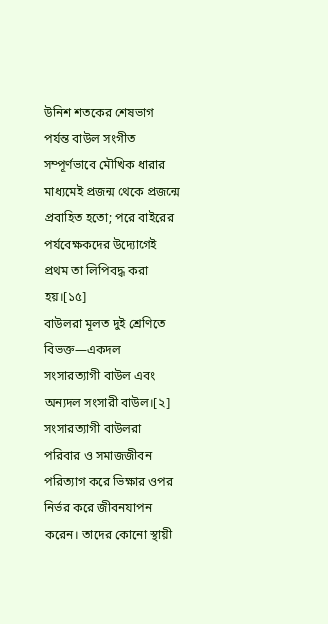উনিশ শতকের শেষভাগ পর্যন্ত বাউল সংগীত সম্পূর্ণভাবে মৌখিক ধারার মাধ্যমেই প্রজন্ম থেকে প্রজন্মে প্রবাহিত হতো; পরে বাইরের পর্যবেক্ষকদের উদ্যোগেই প্রথম তা লিপিবদ্ধ করা হয়।[১৫]
বাউলরা মূলত দুই শ্রেণিতে বিভক্ত—একদল সংসারত্যাগী বাউল এবং অন্যদল সংসারী বাউল।[২] সংসারত্যাগী বাউলরা পরিবার ও সমাজজীবন পরিত্যাগ করে ভিক্ষার ওপর নির্ভর করে জীবনযাপন করেন। তাদের কোনো স্থায়ী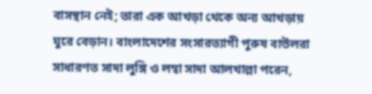বাসস্থান নেই; তারা এক আখড়া থেকে অন্য আখড়ায় ঘুরে বেড়ান। বাংলাদেশের সংসারত্যাগী পুরুষ বাউলরা সাধারণত সাদা লুঙ্গি ও লম্বা সাদা আলখাল্লা পরেন,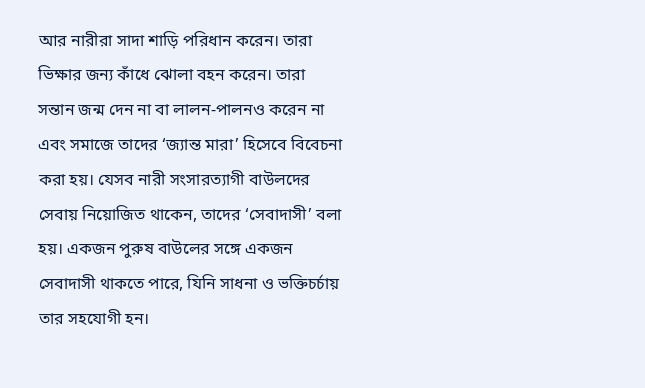আর নারীরা সাদা শাড়ি পরিধান করেন। তারা ভিক্ষার জন্য কাঁধে ঝোলা বহন করেন। তারা সন্তান জন্ম দেন না বা লালন-পালনও করেন না এবং সমাজে তাদের ‘জ্যান্ত মারা’ হিসেবে বিবেচনা করা হয়। যেসব নারী সংসারত্যাগী বাউলদের সেবায় নিয়োজিত থাকেন, তাদের ‘সেবাদাসী’ বলা হয়। একজন পুরুষ বাউলের সঙ্গে একজন সেবাদাসী থাকতে পারে, যিনি সাধনা ও ভক্তিচর্চায় তার সহযোগী হন।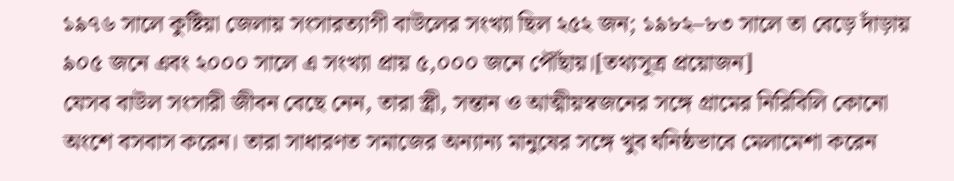১৯৭৬ সালে কুষ্টিয়া জেলায় সংসারত্যাগী বাউলের সংখ্যা ছিল ২৫২ জন; ১৯৮২–৮৩ সালে তা বেড়ে দাঁড়ায় ৯০৫ জনে এবং ২০০০ সালে এ সংখ্যা প্রায় ৫,০০০ জনে পৌঁছায়।[তথ্যসূত্র প্রয়োজন]
যেসব বাউল সংসারী জীবন বেছে নেন, তারা স্ত্রী, সন্তান ও আত্মীয়স্বজনের সঙ্গে গ্রামের নিরিবিলি কোনো অংশে বসবাস করেন। তারা সাধারণত সমাজের অন্যান্য মানুষের সঙ্গে খুব ঘনিষ্ঠভাবে মেলামেশা করেন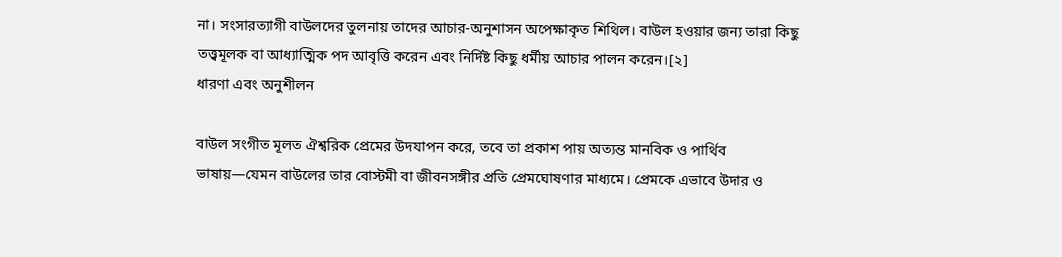না। সংসারত্যাগী বাউলদের তুলনায় তাদের আচার-অনুশাসন অপেক্ষাকৃত শিথিল। বাউল হওয়ার জন্য তারা কিছু তত্ত্বমূলক বা আধ্যাত্মিক পদ আবৃত্তি করেন এবং নির্দিষ্ট কিছু ধর্মীয় আচার পালন করেন।[২]
ধারণা এবং অনুশীলন

বাউল সংগীত মূলত ঐশ্বরিক প্রেমের উদযাপন করে, তবে তা প্রকাশ পায় অত্যন্ত মানবিক ও পার্থিব ভাষায়—যেমন বাউলের তার বোস্টমী বা জীবনসঙ্গীর প্রতি প্রেমঘোষণার মাধ্যমে। প্রেমকে এভাবে উদার ও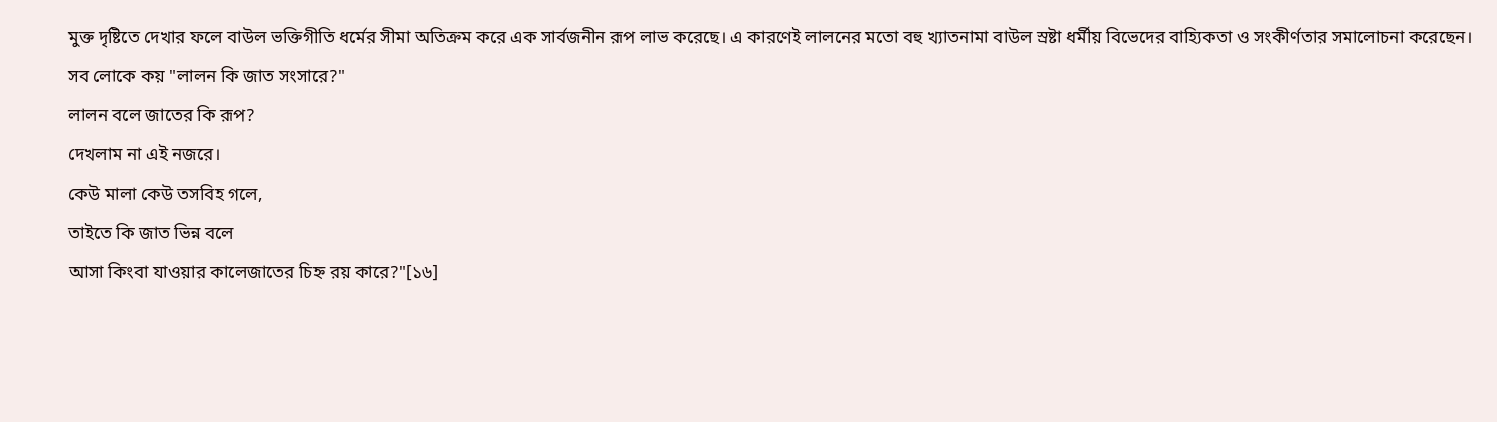মুক্ত দৃষ্টিতে দেখার ফলে বাউল ভক্তিগীতি ধর্মের সীমা অতিক্রম করে এক সার্বজনীন রূপ লাভ করেছে। এ কারণেই লালনের মতো বহু খ্যাতনামা বাউল স্রষ্টা ধর্মীয় বিভেদের বাহ্যিকতা ও সংকীর্ণতার সমালোচনা করেছেন।
সব লোকে কয় "লালন কি জাত সংসারে?"
লালন বলে জাতের কি রূপ?
দেখলাম না এই নজরে।
কেউ মালা কেউ তসবিহ গলে,
তাইতে কি জাত ভিন্ন বলে
আসা কিংবা যাওয়ার কালেজাতের চিহ্ন রয় কারে?"[১৬]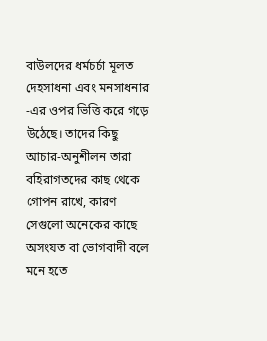বাউলদের ধর্মচর্চা মূলত দেহসাধনা এবং মনসাধনার -এর ওপর ভিত্তি করে গড়ে উঠেছে। তাদের কিছু আচার-অনুশীলন তারা বহিরাগতদের কাছ থেকে গোপন রাখে, কারণ সেগুলো অনেকের কাছে অসংযত বা ভোগবাদী বলে মনে হতে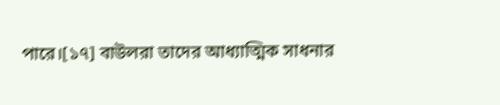পারে।[১৭] বাউলরা তাদের আধ্যাত্মিক সাধনার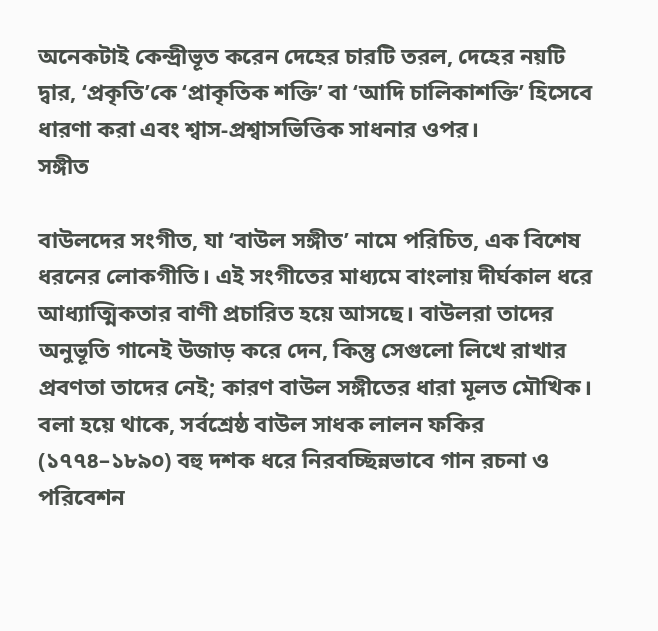অনেকটাই কেন্দ্রীভূত করেন দেহের চারটি তরল, দেহের নয়টি দ্বার, ‘প্রকৃতি’কে ‘প্রাকৃতিক শক্তি’ বা ‘আদি চালিকাশক্তি’ হিসেবে ধারণা করা এবং শ্বাস-প্রশ্বাসভিত্তিক সাধনার ওপর।
সঙ্গীত

বাউলদের সংগীত, যা ‘বাউল সঙ্গীত’ নামে পরিচিত, এক বিশেষ ধরনের লোকগীতি। এই সংগীতের মাধ্যমে বাংলায় দীর্ঘকাল ধরে আধ্যাত্মিকতার বাণী প্রচারিত হয়ে আসছে। বাউলরা তাদের অনুভূতি গানেই উজাড় করে দেন, কিন্তু সেগুলো লিখে রাখার প্রবণতা তাদের নেই; কারণ বাউল সঙ্গীতের ধারা মূলত মৌখিক। বলা হয়ে থাকে, সর্বশ্রেষ্ঠ বাউল সাধক লালন ফকির (১৭৭৪–১৮৯০) বহু দশক ধরে নিরবচ্ছিন্নভাবে গান রচনা ও পরিবেশন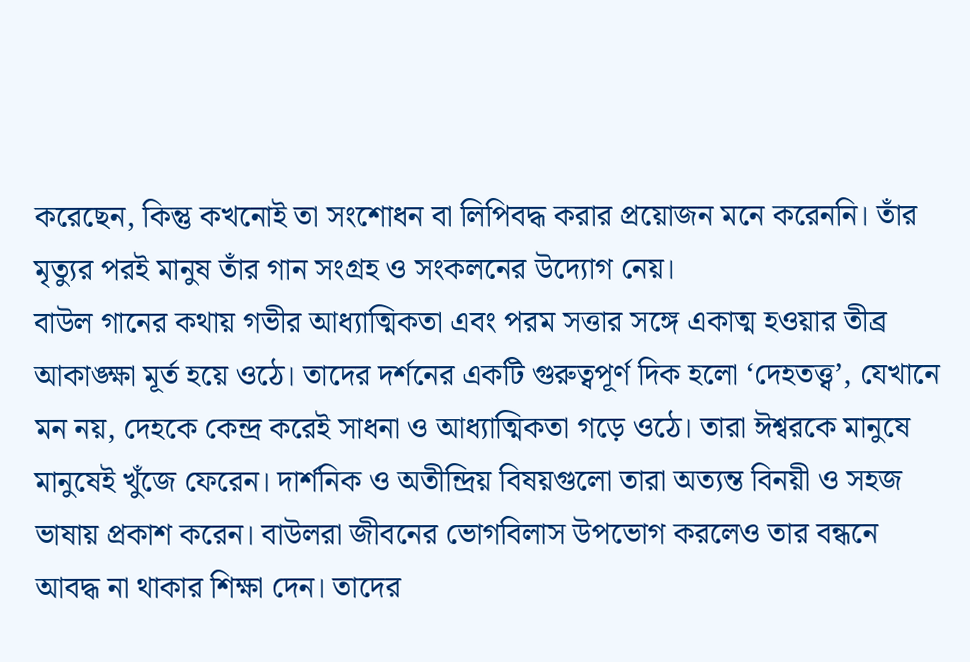করেছেন, কিন্তু কখনোই তা সংশোধন বা লিপিবদ্ধ করার প্রয়োজন মনে করেননি। তাঁর মৃত্যুর পরই মানুষ তাঁর গান সংগ্রহ ও সংকলনের উদ্যোগ নেয়।
বাউল গানের কথায় গভীর আধ্যাত্মিকতা এবং পরম সত্তার সঙ্গে একাত্ম হওয়ার তীব্র আকাঙ্ক্ষা মূর্ত হয়ে ওঠে। তাদের দর্শনের একটি গুরুত্বপূর্ণ দিক হলো ‘দেহতত্ত্ব’, যেখানে মন নয়, দেহকে কেন্দ্র করেই সাধনা ও আধ্যাত্মিকতা গড়ে ওঠে। তারা ঈশ্বরকে মানুষে মানুষেই খুঁজে ফেরেন। দার্শনিক ও অতীন্দ্রিয় বিষয়গুলো তারা অত্যন্ত বিনয়ী ও সহজ ভাষায় প্রকাশ করেন। বাউলরা জীবনের ভোগবিলাস উপভোগ করলেও তার বন্ধনে আবদ্ধ না থাকার শিক্ষা দেন। তাদের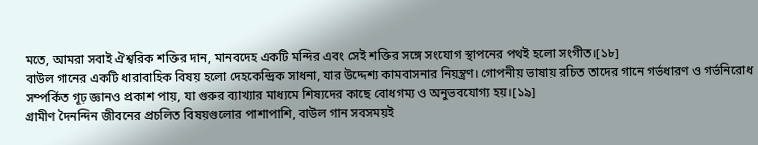মতে, আমরা সবাই ঐশ্বরিক শক্তির দান, মানবদেহ একটি মন্দির এবং সেই শক্তির সঙ্গে সংযোগ স্থাপনের পথই হলো সংগীত।[১৮]
বাউল গানের একটি ধারাবাহিক বিষয় হলো দেহকেন্দ্রিক সাধনা, যার উদ্দেশ্য কামবাসনার নিয়ন্ত্রণ। গোপনীয় ভাষায় রচিত তাদের গানে গর্ভধারণ ও গর্ভনিরোধ সম্পর্কিত গূঢ় জ্ঞানও প্রকাশ পায়, যা গুরুর ব্যাখ্যার মাধ্যমে শিষ্যদের কাছে বোধগম্য ও অনুভবযোগ্য হয়।[১৯]
গ্রামীণ দৈনন্দিন জীবনের প্রচলিত বিষয়গুলোর পাশাপাশি, বাউল গান সবসময়ই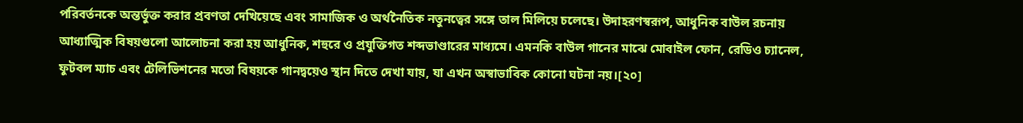পরিবর্তনকে অন্তর্ভুক্ত করার প্রবণতা দেখিয়েছে এবং সামাজিক ও অর্থনৈতিক নতুনত্বের সঙ্গে তাল মিলিয়ে চলেছে। উদাহরণস্বরূপ, আধুনিক বাউল রচনায় আধ্যাত্মিক বিষয়গুলো আলোচনা করা হয় আধুনিক, শহুরে ও প্রযুক্তিগত শব্দভাণ্ডারের মাধ্যমে। এমনকি বাউল গানের মাঝে মোবাইল ফোন, রেডিও চ্যানেল, ফুটবল ম্যাচ এবং টেলিভিশনের মতো বিষয়কে গানদ্বয়েও স্থান দিতে দেখা যায়, যা এখন অস্বাভাবিক কোনো ঘটনা নয়।[২০]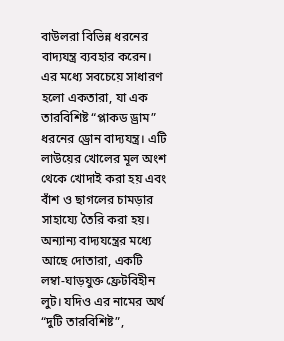বাউলরা বিভিন্ন ধরনের বাদ্যযন্ত্র ব্যবহার করেন। এর মধ্যে সবচেয়ে সাধারণ হলো একতারা, যা এক তারবিশিষ্ট “প্লাকড ড্রাম” ধরনের ড্রোন বাদ্যযন্ত্র। এটি লাউয়ের খোলের মূল অংশ থেকে খোদাই করা হয় এবং বাঁশ ও ছাগলের চামড়ার সাহায্যে তৈরি করা হয়। অন্যান্য বাদ্যযন্ত্রের মধ্যে আছে দোতারা, একটি লম্বা-ঘাড়যুক্ত ফ্রেটবিহীন লুট। যদিও এর নামের অর্থ “দুটি তারবিশিষ্ট”,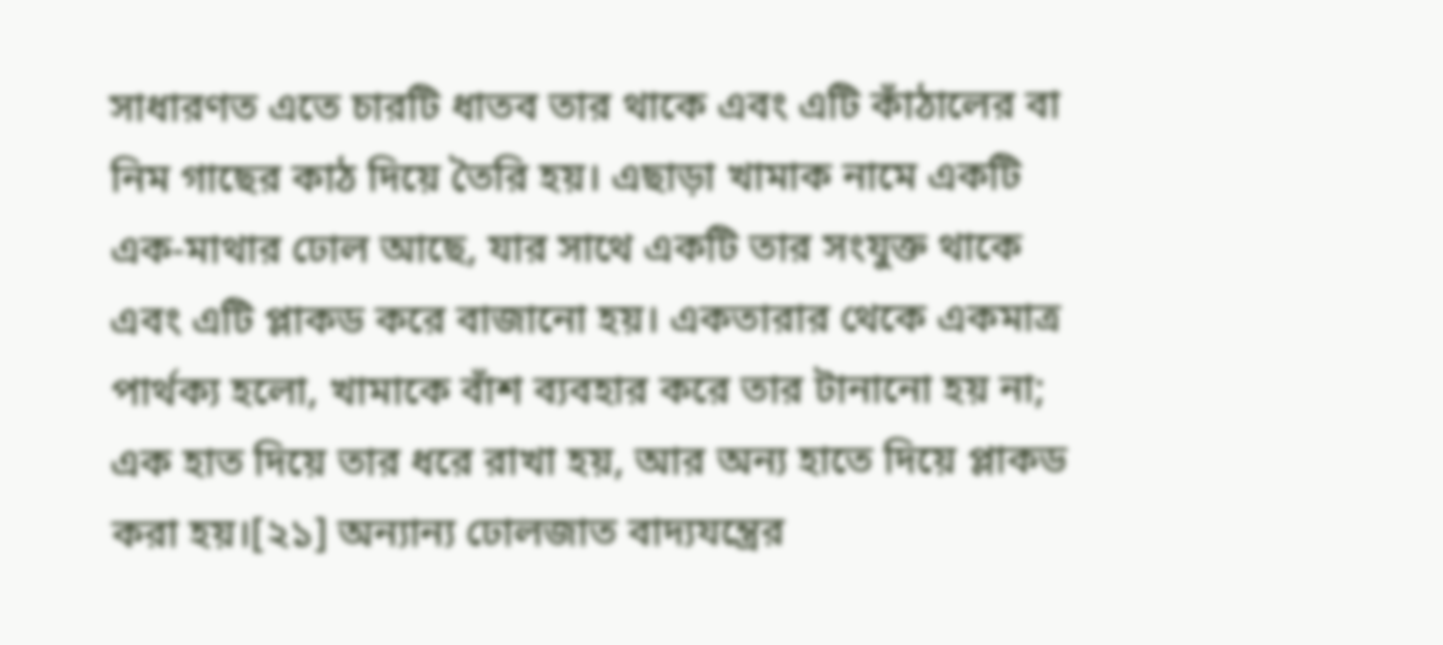সাধারণত এতে চারটি ধাতব তার থাকে এবং এটি কাঁঠালের বা নিম গাছের কাঠ দিয়ে তৈরি হয়। এছাড়া খামাক নামে একটি এক-মাথার ঢোল আছে, যার সাথে একটি তার সংযুক্ত থাকে এবং এটি প্লাকড করে বাজানো হয়। একতারার থেকে একমাত্র পার্থক্য হলো, খামাকে বাঁশ ব্যবহার করে তার টানানো হয় না; এক হাত দিয়ে তার ধরে রাখা হয়, আর অন্য হাতে দিয়ে প্লাকড করা হয়।[২১] অন্যান্য ঢোলজাত বাদ্যযন্ত্রের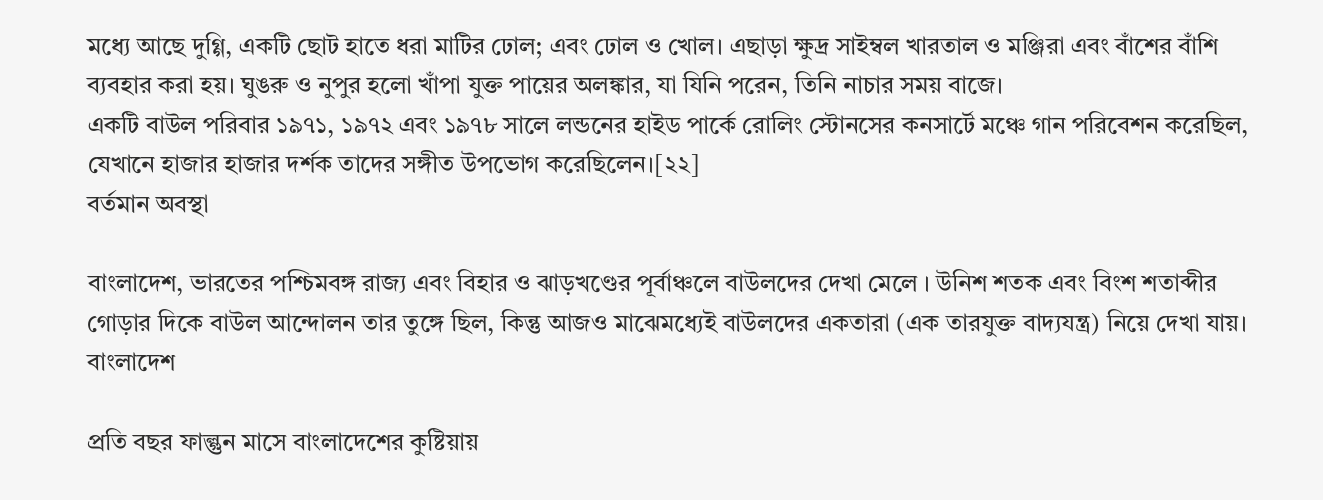মধ্যে আছে দুগ্গি, একটি ছোট হাতে ধরা মাটির ঢোল; এবং ঢোল ও খোল। এছাড়া ক্ষুদ্র সাইম্বল খারতাল ও মঞ্জিরা এবং বাঁশের বাঁশি ব্যবহার করা হয়। ঘুঙরু ও নুপুর হলো খাঁপা যুক্ত পায়ের অলঙ্কার, যা যিনি পরেন, তিনি নাচার সময় বাজে।
একটি বাউল পরিবার ১৯৭১, ১৯৭২ এবং ১৯৭৮ সালে লন্ডনের হাইড পার্কে রোলিং স্টোনসের কনসার্টে মঞ্চে গান পরিবেশন করেছিল, যেখানে হাজার হাজার দর্শক তাদের সঙ্গীত উপভোগ করেছিলেন।[২২]
বর্তমান অবস্থা

বাংলাদেশ, ভারতের পশ্চিমবঙ্গ রাজ্য এবং বিহার ও ঝাড়খণ্ডের পূর্বাঞ্চলে বাউলদের দেখা মেলে । উনিশ শতক এবং বিংশ শতাব্দীর গোড়ার দিকে বাউল আন্দোলন তার তুঙ্গে ছিল, কিন্তু আজও মাঝেমধ্যেই বাউলদের একতারা (এক তারযুক্ত বাদ্যযন্ত্র) নিয়ে দেখা যায়।
বাংলাদেশ

প্রতি বছর ফাল্গুন মাসে বাংলাদেশের কুষ্টিয়ায়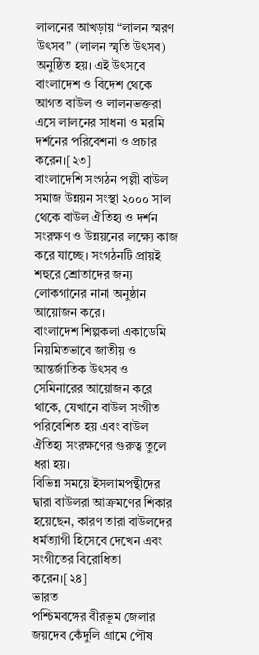লালনের আখড়ায় “লালন স্মরণ উৎসব” (লালন স্মৃতি উৎসব) অনুষ্ঠিত হয়। এই উৎসবে বাংলাদেশ ও বিদেশ থেকে আগত বাউল ও লালনভক্তরা এসে লালনের সাধনা ও মরমি দর্শনের পরিবেশনা ও প্রচার করেন।[২৩]
বাংলাদেশি সংগঠন পল্লী বাউল সমাজ উন্নয়ন সংস্থা ২০০০ সাল থেকে বাউল ঐতিহ্য ও দর্শন সংরক্ষণ ও উন্নয়নের লক্ষ্যে কাজ করে যাচ্ছে। সংগঠনটি প্রায়ই শহুরে শ্রোতাদের জন্য লোকগানের নানা অনুষ্ঠান আয়োজন করে।
বাংলাদেশ শিল্পকলা একাডেমি নিয়মিতভাবে জাতীয় ও আন্তর্জাতিক উৎসব ও সেমিনারের আয়োজন করে থাকে, যেখানে বাউল সংগীত পরিবেশিত হয় এবং বাউল ঐতিহ্য সংরক্ষণের গুরুত্ব তুলে ধরা হয়।
বিভিন্ন সময়ে ইসলামপন্থীদের দ্বারা বাউলরা আক্রমণের শিকার হয়েছেন, কারণ তারা বাউলদের ধর্মত্যাগী হিসেবে দেখেন এবং সংগীতের বিরোধিতা করেন।[২৪]
ভারত
পশ্চিমবঙ্গের বীরভূম জেলার জয়দেব কেঁদুলি গ্রামে পৌষ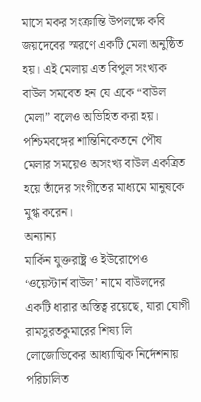মাসে মকর সংক্রান্তি উপলক্ষে কবি জয়দেবের স্মরণে একটি মেলা অনুষ্ঠিত হয়। এই মেলায় এত বিপুল সংখ্যক বাউল সমবেত হন যে একে “বাউল মেলা” বলেও অভিহিত করা হয়। পশ্চিমবঙ্গের শান্তিনিকেতনে পৌষ মেলার সময়েও অসংখ্য বাউল একত্রিত হয়ে তাঁদের সংগীতের মাধ্যমে মানুষকে মুগ্ধ করেন।
অন্যান্য
মার্কিন যুক্তরাষ্ট্র ও ইউরোপেও ‘ওয়েস্টার্ন বাউল’ নামে বাউলদের একটি ধারার অস্তিত্ব রয়েছে, যারা যোগী রামসুরতকুমারের শিষ্য লি লোজোভিকের আধ্যাত্মিক নির্দেশনায় পরিচালিত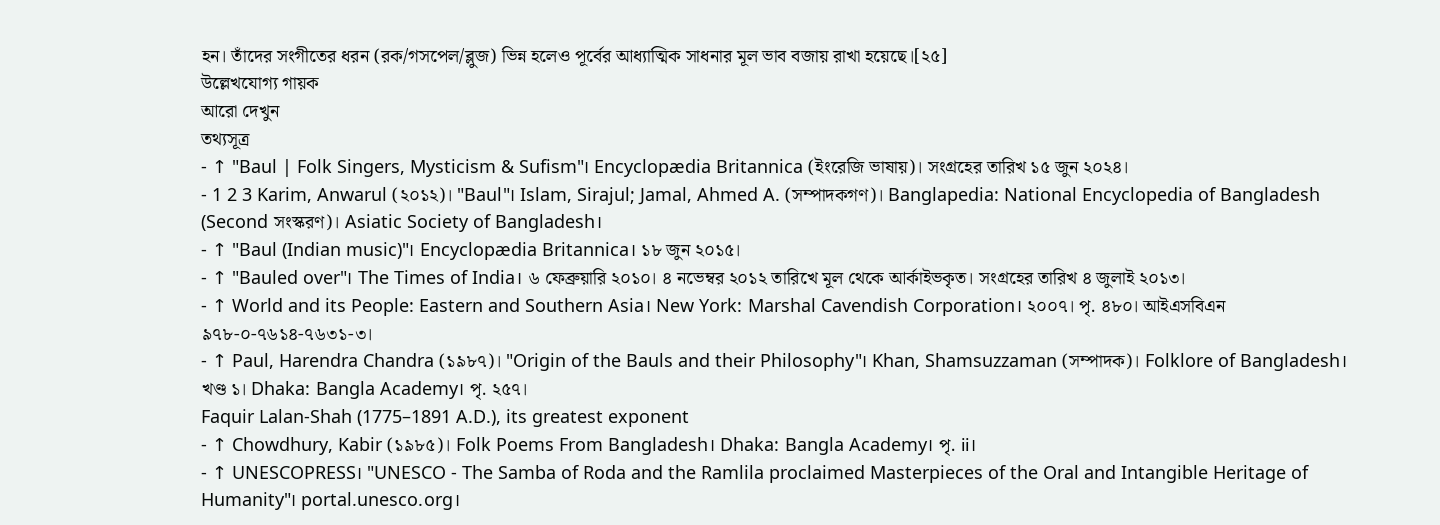হন। তাঁদের সংগীতের ধরন (রক/গসপেল/ব্লুজ) ভিন্ন হলেও পূর্বের আধ্যাত্মিক সাধনার মূল ভাব বজায় রাখা হয়েছে।[২৫]
উল্লেখযোগ্য গায়ক
আরো দেখুন
তথ্যসূত্র
- ↑ "Baul | Folk Singers, Mysticism & Sufism"। Encyclopædia Britannica (ইংরেজি ভাষায়)। সংগ্রহের তারিখ ১৫ জুন ২০২৪।
- 1 2 3 Karim, Anwarul (২০১২)। "Baul"। Islam, Sirajul; Jamal, Ahmed A. (সম্পাদকগণ)। Banglapedia: National Encyclopedia of Bangladesh (Second সংস্করণ)। Asiatic Society of Bangladesh।
- ↑ "Baul (Indian music)"। Encyclopædia Britannica। ১৮ জুন ২০১৫।
- ↑ "Bauled over"। The Times of India। ৬ ফেব্রুয়ারি ২০১০। ৪ নভেম্বর ২০১২ তারিখে মূল থেকে আর্কাইভকৃত। সংগ্রহের তারিখ ৪ জুলাই ২০১৩।
- ↑ World and its People: Eastern and Southern Asia। New York: Marshal Cavendish Corporation। ২০০৭। পৃ. ৪৮০। আইএসবিএন ৯৭৮-০-৭৬১৪-৭৬৩১-৩।
- ↑ Paul, Harendra Chandra (১৯৮৭)। "Origin of the Bauls and their Philosophy"। Khan, Shamsuzzaman (সম্পাদক)। Folklore of Bangladesh। খণ্ড ১। Dhaka: Bangla Academy। পৃ. ২৫৭।
Faquir Lalan-Shah (1775–1891 A.D.), its greatest exponent
- ↑ Chowdhury, Kabir (১৯৮৫)। Folk Poems From Bangladesh। Dhaka: Bangla Academy। পৃ. ii।
- ↑ UNESCOPRESS। "UNESCO - The Samba of Roda and the Ramlila proclaimed Masterpieces of the Oral and Intangible Heritage of Humanity"। portal.unesco.org।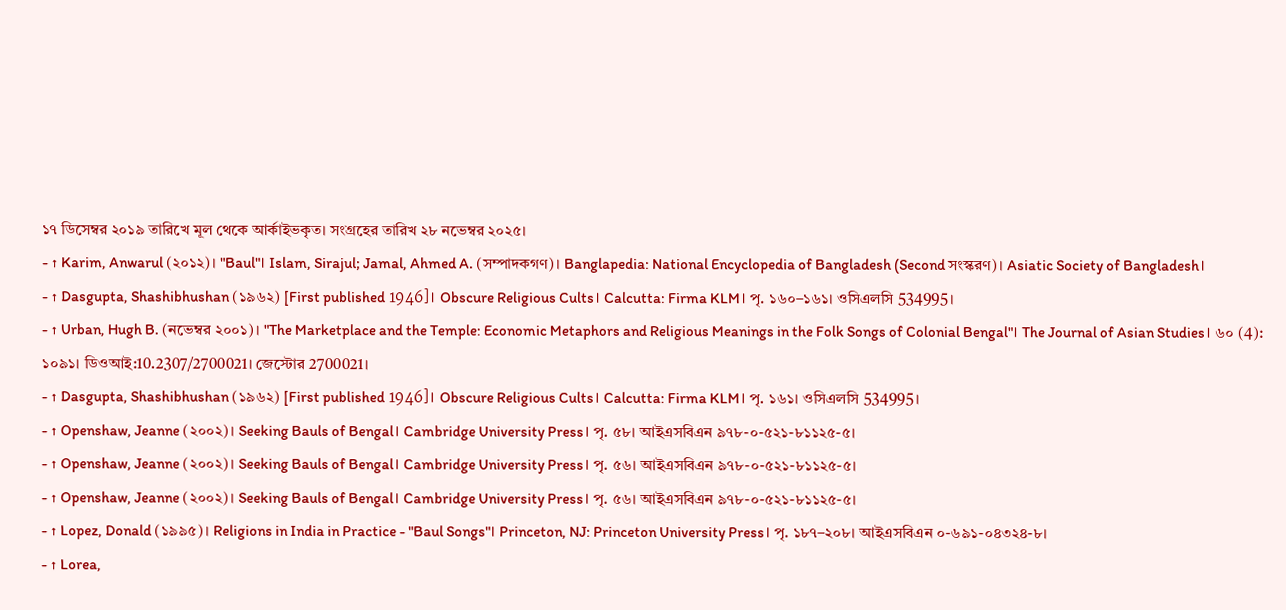১৭ ডিসেম্বর ২০১৯ তারিখে মূল থেকে আর্কাইভকৃত। সংগ্রহের তারিখ ২৮ নভেম্বর ২০২৫।
- ↑ Karim, Anwarul (২০১২)। "Baul"। Islam, Sirajul; Jamal, Ahmed A. (সম্পাদকগণ)। Banglapedia: National Encyclopedia of Bangladesh (Second সংস্করণ)। Asiatic Society of Bangladesh।
- ↑ Dasgupta, Shashibhushan (১৯৬২) [First published 1946]। Obscure Religious Cults। Calcutta: Firma KLM। পৃ. ১৬০–১৬১। ওসিএলসি 534995।
- ↑ Urban, Hugh B. (নভেম্বর ২০০১)। "The Marketplace and the Temple: Economic Metaphors and Religious Meanings in the Folk Songs of Colonial Bengal"। The Journal of Asian Studies। ৬০ (4): ১০৯১। ডিওআই:10.2307/2700021। জেস্টোর 2700021।
- ↑ Dasgupta, Shashibhushan (১৯৬২) [First published 1946]। Obscure Religious Cults। Calcutta: Firma KLM। পৃ. ১৬১। ওসিএলসি 534995।
- ↑ Openshaw, Jeanne (২০০২)। Seeking Bauls of Bengal। Cambridge University Press। পৃ. ৫৮। আইএসবিএন ৯৭৮-০-৫২১-৮১১২৫-৫।
- ↑ Openshaw, Jeanne (২০০২)। Seeking Bauls of Bengal। Cambridge University Press। পৃ. ৫৬। আইএসবিএন ৯৭৮-০-৫২১-৮১১২৫-৫।
- ↑ Openshaw, Jeanne (২০০২)। Seeking Bauls of Bengal। Cambridge University Press। পৃ. ৫৬। আইএসবিএন ৯৭৮-০-৫২১-৮১১২৫-৫।
- ↑ Lopez, Donald (১৯৯৫)। Religions in India in Practice - "Baul Songs"। Princeton, NJ: Princeton University Press। পৃ. ১৮৭–২০৮। আইএসবিএন ০-৬৯১-০৪৩২৪-৮।
- ↑ Lorea,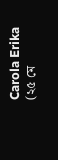Carola Erika (২৫ মে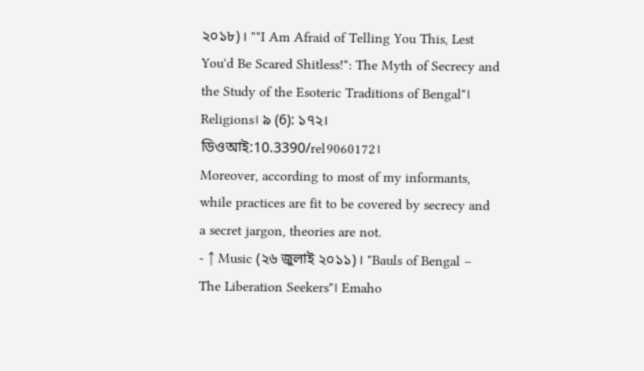২০১৮)। ""I Am Afraid of Telling You This, Lest You'd Be Scared Shitless!": The Myth of Secrecy and the Study of the Esoteric Traditions of Bengal"। Religions। ৯ (6): ১৭২। ডিওআই:10.3390/rel9060172।
Moreover, according to most of my informants, while practices are fit to be covered by secrecy and a secret jargon, theories are not.
- ↑ Music (২৬ জুলাই ২০১১)। "Bauls of Bengal – The Liberation Seekers"। Emaho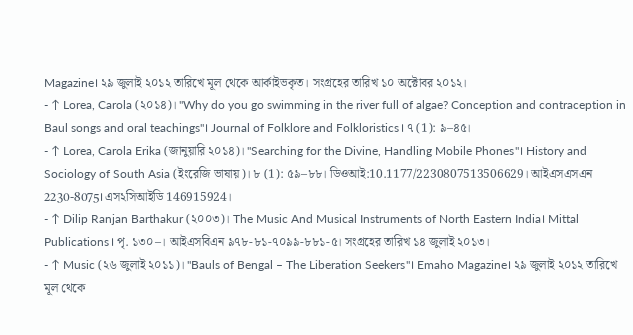Magazine। ২৯ জুলাই ২০১২ তারিখে মূল থেকে আর্কাইভকৃত। সংগ্রহের তারিখ ১০ অক্টোবর ২০১২।
- ↑ Lorea, Carola (২০১৪)। "Why do you go swimming in the river full of algae? Conception and contraception in Baul songs and oral teachings"। Journal of Folklore and Folkloristics। ৭ (1): ৯–৪৫।
- ↑ Lorea, Carola Erika (জানুয়ারি ২০১৪)। "Searching for the Divine, Handling Mobile Phones"। History and Sociology of South Asia (ইংরেজি ভাষায়)। ৮ (1): ৫৯–৮৮। ডিওআই:10.1177/2230807513506629। আইএসএসএন 2230-8075। এস২সিআইডি 146915924।
- ↑ Dilip Ranjan Barthakur (২০০৩)। The Music And Musical Instruments of North Eastern India। Mittal Publications। পৃ. ১৩০–। আইএসবিএন ৯৭৮-৮১-৭০৯৯-৮৮১-৫। সংগ্রহের তারিখ ১৪ জুলাই ২০১৩।
- ↑ Music (২৬ জুলাই ২০১১)। "Bauls of Bengal – The Liberation Seekers"। Emaho Magazine। ২৯ জুলাই ২০১২ তারিখে মূল থেকে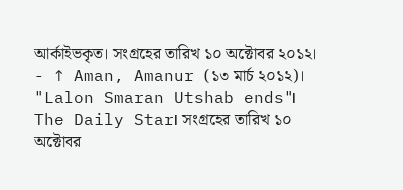আর্কাইভকৃত। সংগ্রহের তারিখ ১০ অক্টোবর ২০১২।
- ↑ Aman, Amanur (১৩ মার্চ ২০১২)। "Lalon Smaran Utshab ends"। The Daily Star। সংগ্রহের তারিখ ১০ অক্টোবর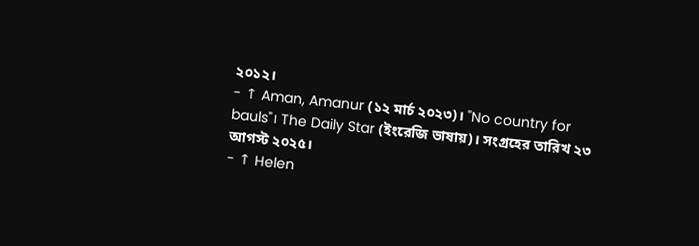২০১২।
- ↑ Aman, Amanur (১২ মার্চ ২০২৩)। "No country for bauls"। The Daily Star (ইংরেজি ভাষায়)। সংগ্রহের তারিখ ২৩ আগস্ট ২০২৫।
- ↑ Helen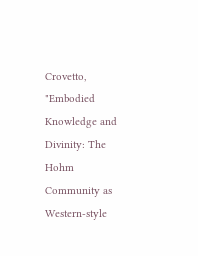Crovetto, "Embodied Knowledge and Divinity: The Hohm Community as Western-style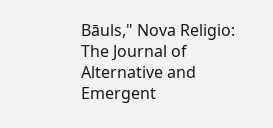Bāuls," Nova Religio: The Journal of Alternative and Emergent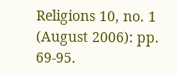Religions 10, no. 1 (August 2006): pp. 69-95.